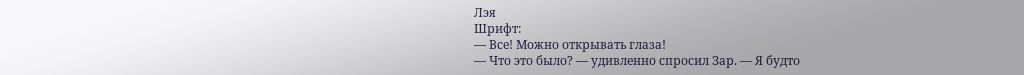Лэя
Шрифт:
— Все! Можно открывать глаза!
— Что это было? — удивленно спросил Зар. — Я будто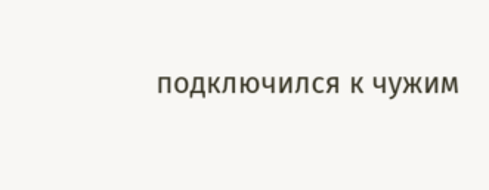подключился к чужим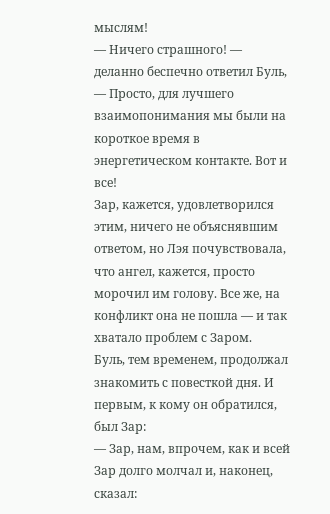мыслям!
— Ничего страшного! — деланно беспечно ответил Буль, — Просто, для лучшего взаимопонимания мы были на короткое время в энергетическом контакте. Вот и все!
Зар, кажется, удовлетворился этим, ничего не объяснявшим ответом, но Лэя почувствовала, что ангел, кажется, просто морочил им голову. Все же, на конфликт она не пошла — и так хватало проблем с Заром.
Буль, тем временем, продолжал знакомить с повесткой дня. И первым, к кому он обратился, был Зар:
— Зар, нам, впрочем, как и всей
Зар долго молчал и, наконец, сказал: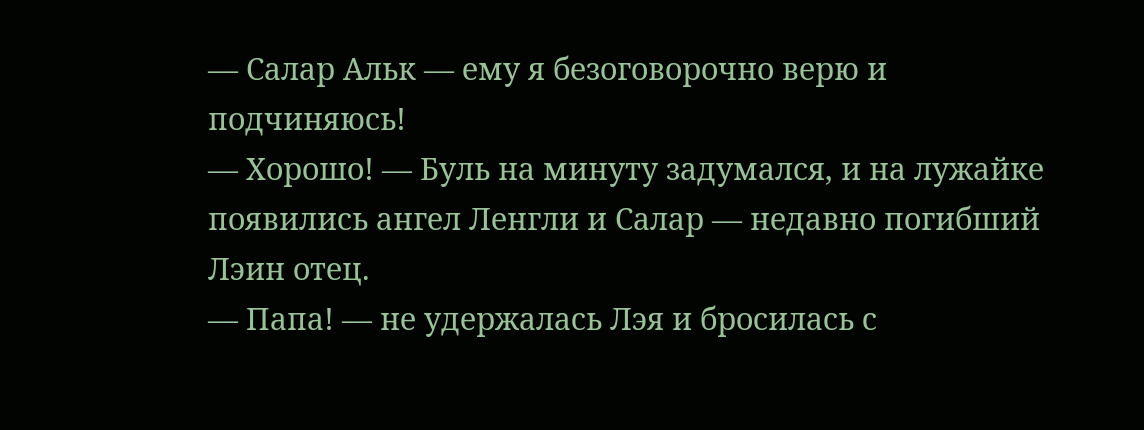— Салар Альк — ему я безоговорочно верю и подчиняюсь!
— Хорошо! — Буль на минуту задумался, и на лужайке появились ангел Ленгли и Салар — недавно погибший Лэин отец.
— Папа! — не удержалась Лэя и бросилась с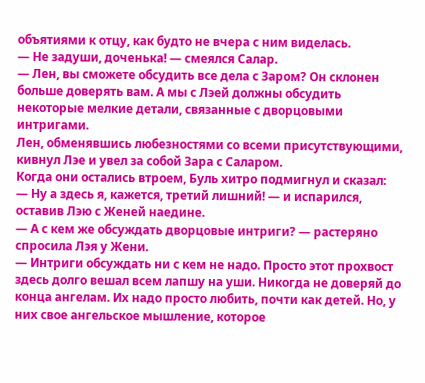объятиями к отцу, как будто не вчера с ним виделась.
— Не задуши, доченька! — смеялся Салар.
— Лен, вы сможете обсудить все дела с Заром? Он склонен больше доверять вам. А мы с Лэей должны обсудить некоторые мелкие детали, связанные с дворцовыми интригами.
Лен, обменявшись любезностями со всеми присутствующими, кивнул Лэе и увел за собой Зара с Саларом.
Когда они остались втроем, Буль хитро подмигнул и сказал:
— Ну а здесь я, кажется, третий лишний! — и испарился, оставив Лэю с Женей наедине.
— А с кем же обсуждать дворцовые интриги? — растеряно спросила Лэя у Жени.
— Интриги обсуждать ни с кем не надо. Просто этот прохвост здесь долго вешал всем лапшу на уши. Никогда не доверяй до конца ангелам. Их надо просто любить, почти как детей. Но, у них свое ангельское мышление, которое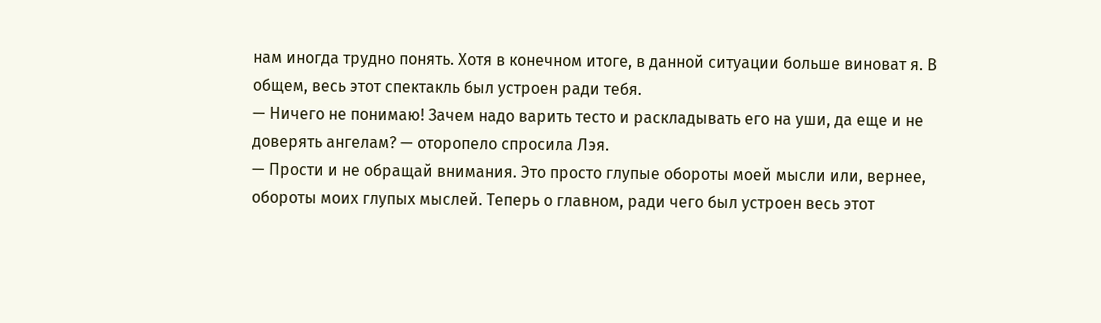нам иногда трудно понять. Хотя в конечном итоге, в данной ситуации больше виноват я. В общем, весь этот спектакль был устроен ради тебя.
— Ничего не понимаю! Зачем надо варить тесто и раскладывать его на уши, да еще и не доверять ангелам? — оторопело спросила Лэя.
— Прости и не обращай внимания. Это просто глупые обороты моей мысли или, вернее, обороты моих глупых мыслей. Теперь о главном, ради чего был устроен весь этот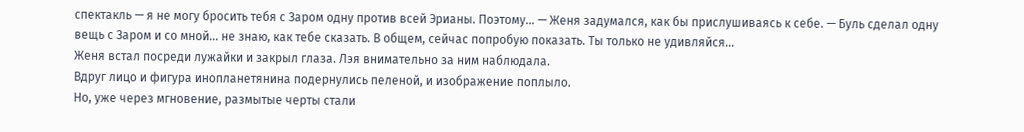спектакль — я не могу бросить тебя с Заром одну против всей Эрианы. Поэтому… — Женя задумался, как бы прислушиваясь к себе. — Буль сделал одну вещь с Заром и со мной… не знаю, как тебе сказать. В общем, сейчас попробую показать. Ты только не удивляйся…
Женя встал посреди лужайки и закрыл глаза. Лэя внимательно за ним наблюдала.
Вдруг лицо и фигура инопланетянина подернулись пеленой, и изображение поплыло.
Но, уже через мгновение, размытые черты стали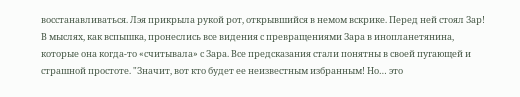восстанавливаться. Лэя прикрыла рукой рот, открывшийся в немом вскрике. Перед ней стоял Зар! В мыслях, как вспышка, пронеслись все видения с превращениями Зара в инопланетянина, которые она когда-то «считывала» с Зара. Все предсказания стали понятны в своей пугающей и страшной простоте. "Значит, вот кто будет ее неизвестным избранным! Но… это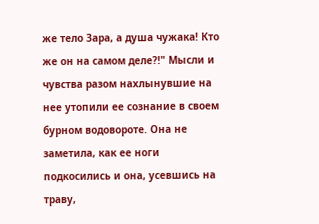же тело Зара, а душа чужака! Кто же он на самом деле?!" Мысли и чувства разом нахлынувшие на нее утопили ее сознание в своем бурном водовороте. Она не заметила, как ее ноги подкосились и она, усевшись на траву,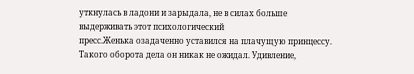уткнулась в ладони и зарыдала, не в силах больше выдерживать этот психологический
пресс.Женька озадаченно уставился на плачущую принцессу. Такого оборота дела он никак не ожидал. Удивление,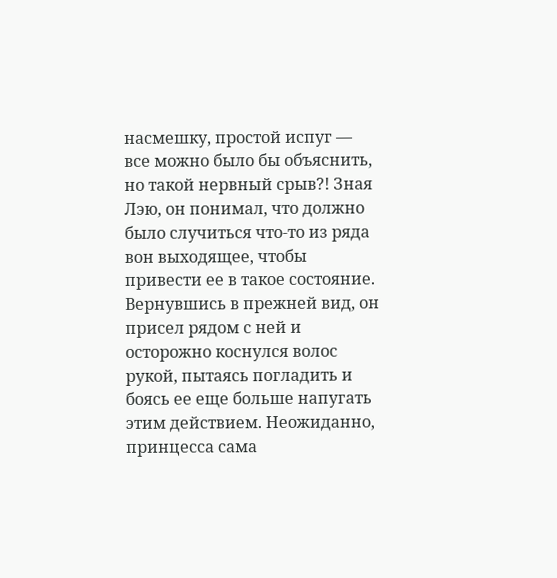насмешку, простой испуг — все можно было бы объяснить, но такой нервный срыв?! Зная Лэю, он понимал, что должно было случиться что-то из ряда вон выходящее, чтобы привести ее в такое состояние. Вернувшись в прежней вид, он присел рядом с ней и осторожно коснулся волос рукой, пытаясь погладить и боясь ее еще больше напугать этим действием. Неожиданно, принцесса сама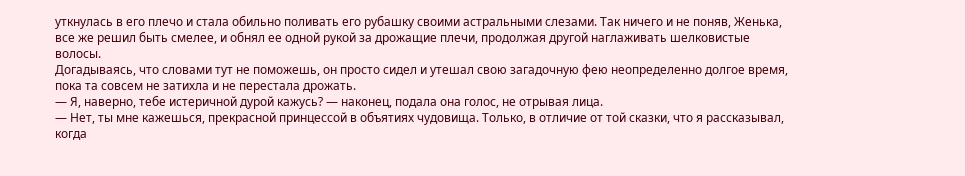уткнулась в его плечо и стала обильно поливать его рубашку своими астральными слезами. Так ничего и не поняв, Женька, все же решил быть смелее, и обнял ее одной рукой за дрожащие плечи, продолжая другой наглаживать шелковистые волосы.
Догадываясь, что словами тут не поможешь, он просто сидел и утешал свою загадочную фею неопределенно долгое время, пока та совсем не затихла и не перестала дрожать.
— Я, наверно, тебе истеричной дурой кажусь? — наконец, подала она голос, не отрывая лица.
— Нет, ты мне кажешься, прекрасной принцессой в объятиях чудовища. Только, в отличие от той сказки, что я рассказывал, когда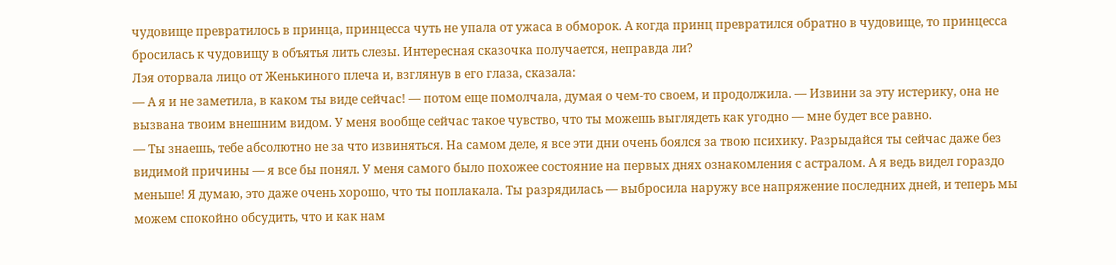чудовище превратилось в принца, принцесса чуть не упала от ужаса в обморок. А когда принц превратился обратно в чудовище, то принцесса бросилась к чудовищу в объятья лить слезы. Интересная сказочка получается, неправда ли?
Лэя оторвала лицо от Женькиного плеча и, взглянув в его глаза, сказала:
— А я и не заметила, в каком ты виде сейчас! — потом еще помолчала, думая о чем-то своем, и продолжила. — Извини за эту истерику, она не вызвана твоим внешним видом. У меня вообще сейчас такое чувство, что ты можешь выглядеть как угодно — мне будет все равно.
— Ты знаешь, тебе абсолютно не за что извиняться. На самом деле, я все эти дни очень боялся за твою психику. Разрыдайся ты сейчас даже без видимой причины — я все бы понял. У меня самого было похожее состояние на первых днях ознакомления с астралом. А я ведь видел гораздо меньше! Я думаю, это даже очень хорошо, что ты поплакала. Ты разрядилась — выбросила наружу все напряжение последних дней, и теперь мы можем спокойно обсудить, что и как нам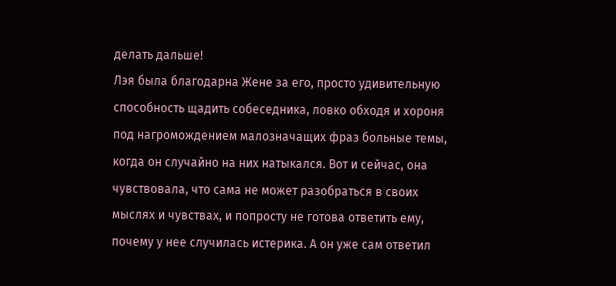делать дальше!
Лэя была благодарна Жене за его, просто удивительную способность щадить собеседника, ловко обходя и хороня под нагромождением малозначащих фраз больные темы, когда он случайно на них натыкался. Вот и сейчас, она чувствовала, что сама не может разобраться в своих мыслях и чувствах, и попросту не готова ответить ему, почему у нее случилась истерика. А он уже сам ответил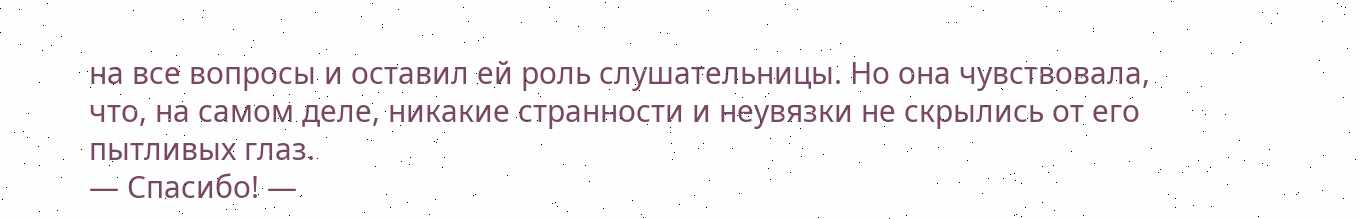на все вопросы и оставил ей роль слушательницы. Но она чувствовала, что, на самом деле, никакие странности и неувязки не скрылись от его пытливых глаз.
— Спасибо! —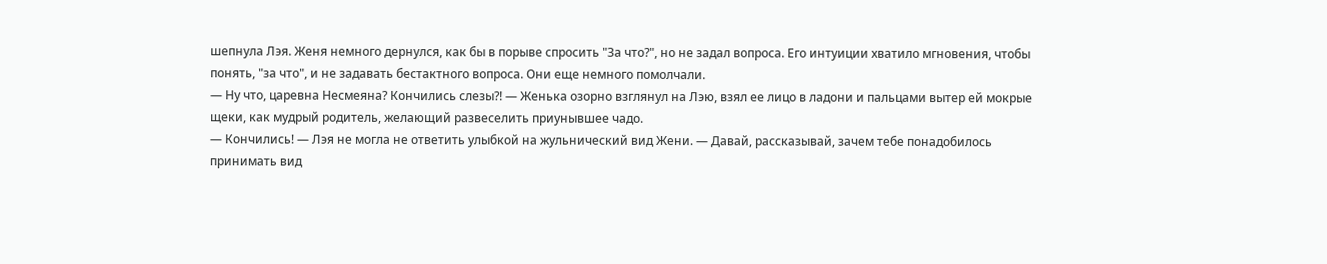шепнула Лэя. Женя немного дернулся, как бы в порыве спросить "За что?", но не задал вопроса. Его интуиции хватило мгновения, чтобы понять, "за что", и не задавать бестактного вопроса. Они еще немного помолчали.
— Ну что, царевна Несмеяна? Кончились слезы?! — Женька озорно взглянул на Лэю, взял ее лицо в ладони и пальцами вытер ей мокрые щеки, как мудрый родитель, желающий развеселить приунывшее чадо.
— Кончились! — Лэя не могла не ответить улыбкой на жульнический вид Жени. — Давай, рассказывай, зачем тебе понадобилось принимать вид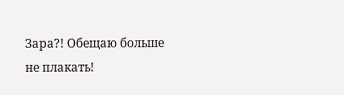Зара?! Обещаю больше не плакать!